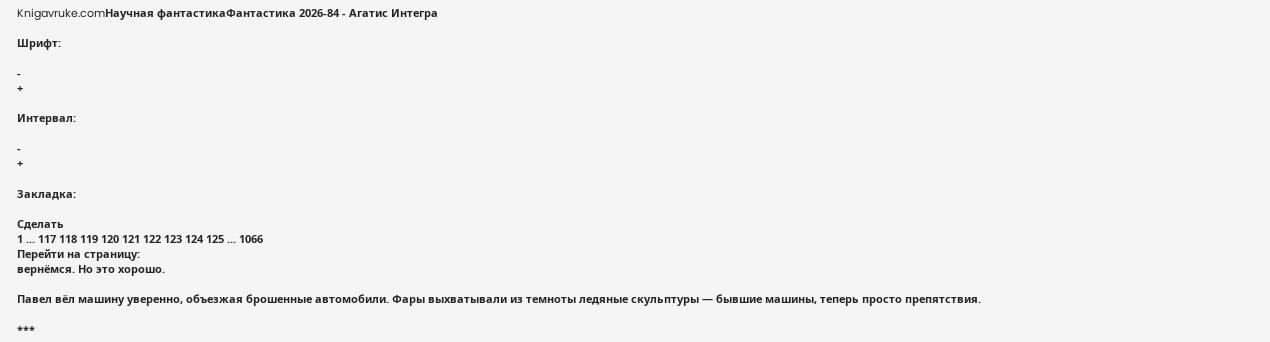Knigavruke.comНаучная фантастикаФантастика 2026-84 - Агатис Интегра

Шрифт:

-
+

Интервал:

-
+

Закладка:

Сделать
1 ... 117 118 119 120 121 122 123 124 125 ... 1066
Перейти на страницу:
вернёмся. Но это хорошо.

Павел вёл машину уверенно, объезжая брошенные автомобили. Фары выхватывали из темноты ледяные скульптуры — бывшие машины, теперь просто препятствия.

***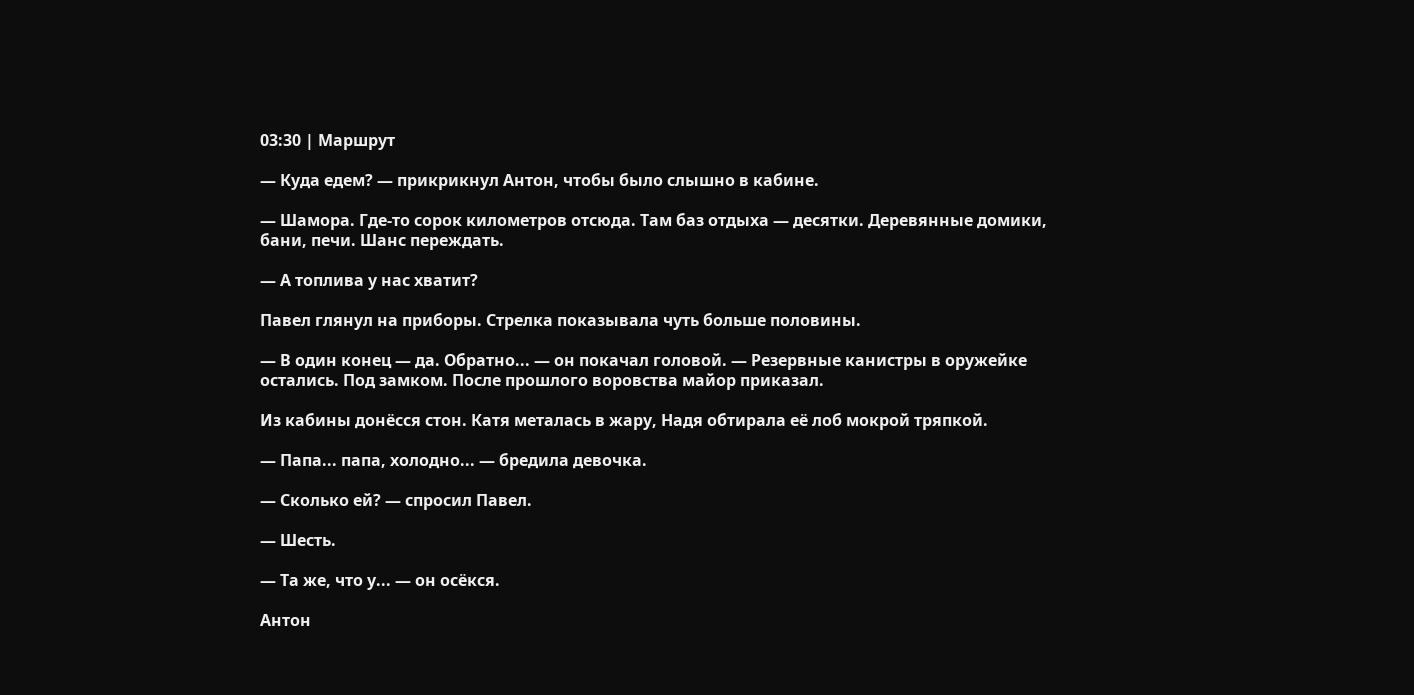03:30 | Маршрут

— Куда едем? — прикрикнул Антон, чтобы было слышно в кабине.

— Шамора. Где-то сорок километров отсюда. Там баз отдыха — десятки. Деревянные домики, бани, печи. Шанс переждать.

— А топлива у нас хватит?

Павел глянул на приборы. Стрелка показывала чуть больше половины.

— В один конец — да. Обратно... — он покачал головой. — Резервные канистры в оружейке остались. Под замком. После прошлого воровства майор приказал.

Из кабины донёсся стон. Катя металась в жару, Надя обтирала её лоб мокрой тряпкой.

— Папа... папа, холодно... — бредила девочка.

— Сколько ей? — спросил Павел.

— Шесть.

— Та же, что у... — он осёкся.

Антон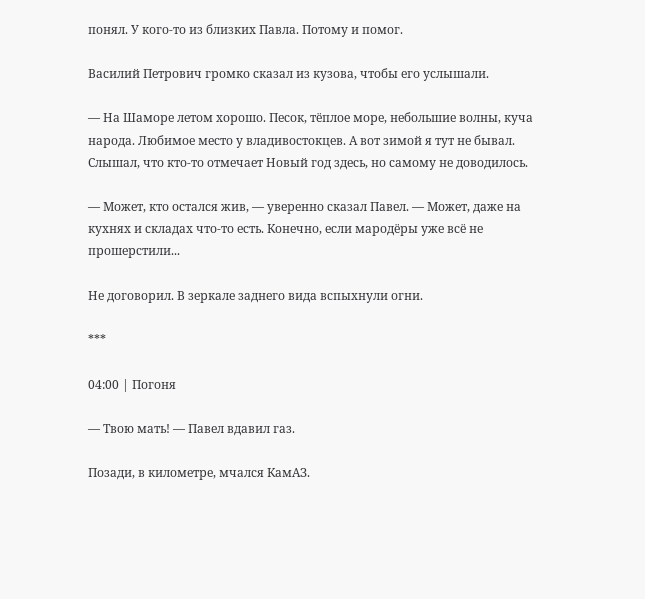понял. У кого-то из близких Павла. Потому и помог.

Василий Петрович громко сказал из кузова, чтобы его услышали.

— На Шаморе летом хорошо. Песок, тёплое море, небольшие волны, куча народа. Любимое место у владивостокцев. А вот зимой я тут не бывал. Слышал, что кто-то отмечает Новый год здесь, но самому не доводилось.

— Может, кто остался жив, — уверенно сказал Павел. — Может, даже на кухнях и складах что-то есть. Конечно, если мародёры уже всё не прошерстили...

Не договорил. В зеркале заднего вида вспыхнули огни.

***

04:00 | Погоня

— Твою мать! — Павел вдавил газ.

Позади, в километре, мчался КамАЗ.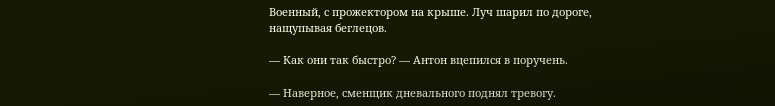Военный, с прожектором на крыше. Луч шарил по дороге, нащупывая беглецов.

— Как они так быстро? — Антон вцепился в поручень.

— Наверное, сменщик дневального поднял тревогу.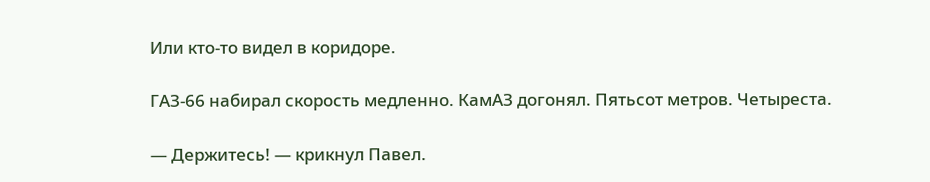Или кто-то видел в коридоре.

ГАЗ-66 набирал скорость медленно. КамАЗ догонял. Пятьсот метров. Четыреста.

— Держитесь! — крикнул Павел.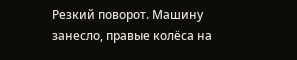Резкий поворот. Машину занесло, правые колёса на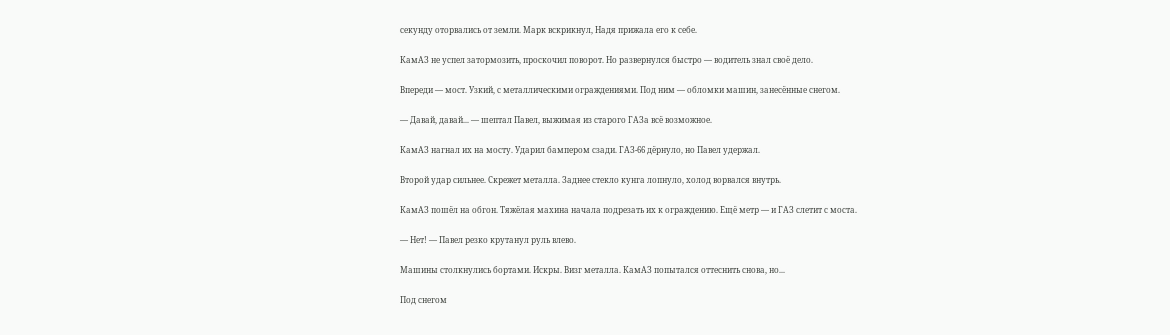секунду оторвались от земли. Марк вскрикнул, Надя прижала его к себе.

КамАЗ не успел затормозить, проскочил поворот. Но развернулся быстро — водитель знал своё дело.

Впереди — мост. Узкий, с металлическими ограждениями. Под ним — обломки машин, занесённые снегом.

— Давай, давай... — шептал Павел, выжимая из старого ГАЗа всё возможное.

КамАЗ нагнал их на мосту. Ударил бампером сзади. ГАЗ-66 дёрнуло, но Павел удержал.

Второй удар сильнее. Скрежет металла. Заднее стекло кунга лопнуло, холод ворвался внутрь.

КамАЗ пошёл на обгон. Тяжёлая махина начала подрезать их к ограждению. Ещё метр — и ГАЗ слетит с моста.

— Нет! — Павел резко крутанул руль влево.

Машины столкнулись бортами. Искры. Визг металла. КамАЗ попытался оттеснить снова, но...

Под снегом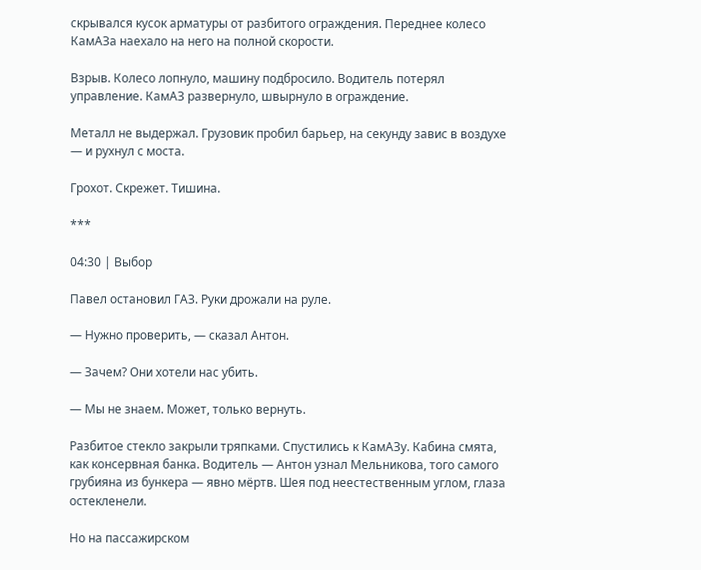скрывался кусок арматуры от разбитого ограждения. Переднее колесо КамАЗа наехало на него на полной скорости.

Взрыв. Колесо лопнуло, машину подбросило. Водитель потерял управление. КамАЗ развернуло, швырнуло в ограждение.

Металл не выдержал. Грузовик пробил барьер, на секунду завис в воздухе — и рухнул с моста.

Грохот. Скрежет. Тишина.

***

04:30 | Выбор

Павел остановил ГАЗ. Руки дрожали на руле.

— Нужно проверить, — сказал Антон.

— Зачем? Они хотели нас убить.

— Мы не знаем. Может, только вернуть.

Разбитое стекло закрыли тряпками. Спустились к КамАЗу. Кабина смята, как консервная банка. Водитель — Антон узнал Мельникова, того самого грубияна из бункера — явно мёртв. Шея под неестественным углом, глаза остекленели.

Но на пассажирском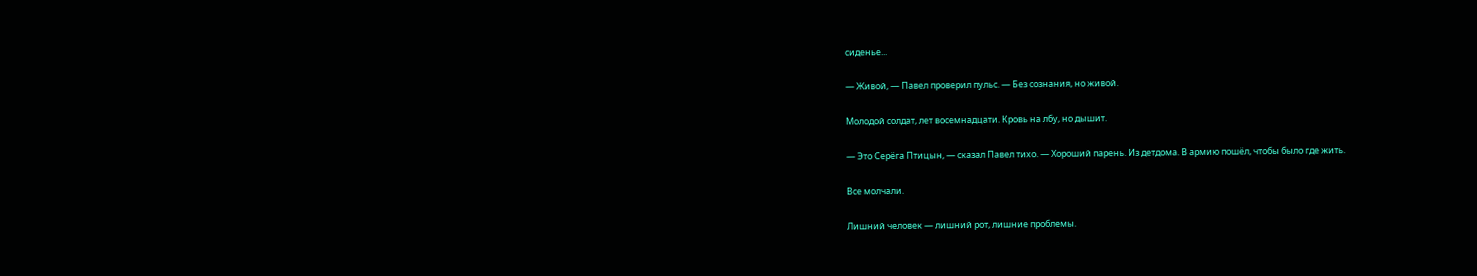сиденье...

— Живой, — Павел проверил пульс. — Без сознания, но живой.

Молодой солдат, лет восемнадцати. Кровь на лбу, но дышит.

— Это Серёга Птицын, — сказал Павел тихо. — Хороший парень. Из детдома. В армию пошёл, чтобы было где жить.

Все молчали.

Лишний человек — лишний рот, лишние проблемы.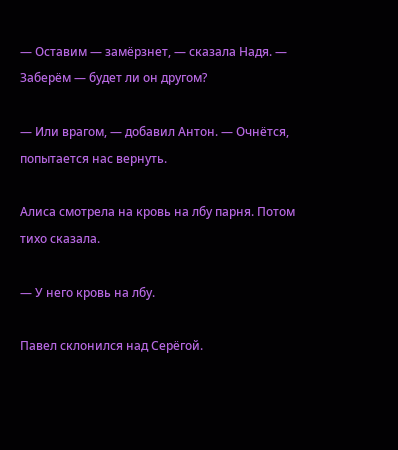— Оставим — замёрзнет, — сказала Надя. — Заберём — будет ли он другом?

— Или врагом, — добавил Антон. — Очнётся, попытается нас вернуть.

Алиса смотрела на кровь на лбу парня. Потом тихо сказала.

— У него кровь на лбу.

Павел склонился над Серёгой.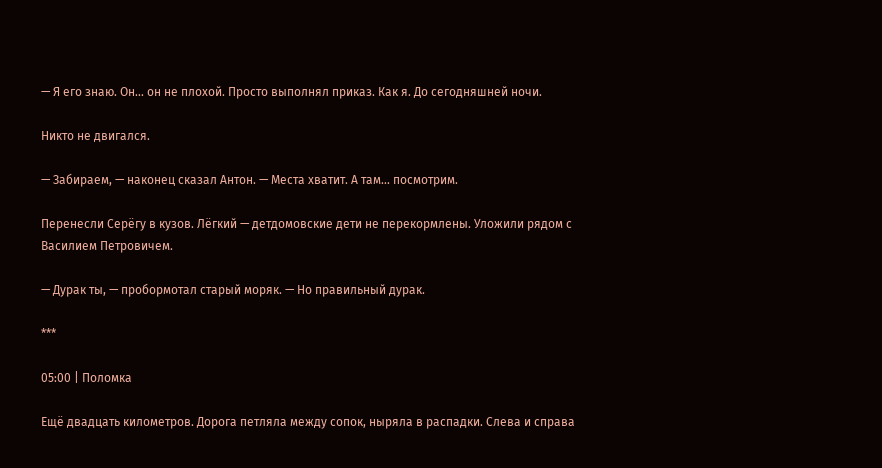— Я его знаю. Он... он не плохой. Просто выполнял приказ. Как я. До сегодняшней ночи.

Никто не двигался.

— Забираем, — наконец сказал Антон. — Места хватит. А там... посмотрим.

Перенесли Серёгу в кузов. Лёгкий — детдомовские дети не перекормлены. Уложили рядом с Василием Петровичем.

— Дурак ты, — пробормотал старый моряк. — Но правильный дурак.

***

05:00 | Поломка

Ещё двадцать километров. Дорога петляла между сопок, ныряла в распадки. Слева и справа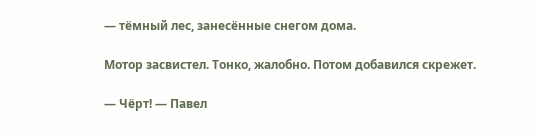— тёмный лес, занесённые снегом дома.

Мотор засвистел. Тонко, жалобно. Потом добавился скрежет.

— Чёрт! — Павел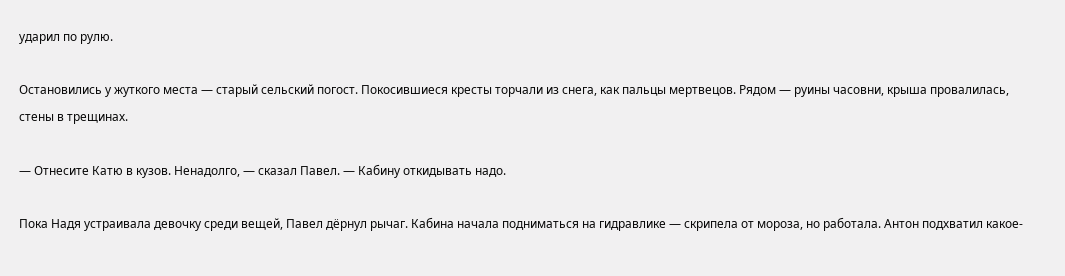ударил по рулю.

Остановились у жуткого места — старый сельский погост. Покосившиеся кресты торчали из снега, как пальцы мертвецов. Рядом — руины часовни, крыша провалилась, стены в трещинах.

— Отнесите Катю в кузов. Ненадолго, — сказал Павел. — Кабину откидывать надо.

Пока Надя устраивала девочку среди вещей, Павел дёрнул рычаг. Кабина начала подниматься на гидравлике — скрипела от мороза, но работала. Антон подхватил какое-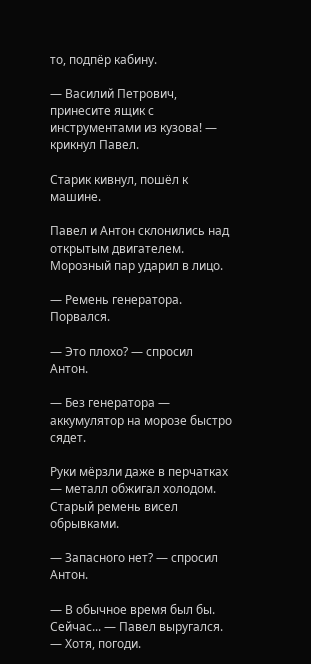то, подпёр кабину.

— Василий Петрович, принесите ящик с инструментами из кузова! — крикнул Павел.

Старик кивнул, пошёл к машине.

Павел и Антон склонились над открытым двигателем. Морозный пар ударил в лицо.

— Ремень генератора. Порвался.

— Это плохо? — спросил Антон.

— Без генератора — аккумулятор на морозе быстро сядет.

Руки мёрзли даже в перчатках — металл обжигал холодом. Старый ремень висел обрывками.

— Запасного нет? — спросил Антон.

— В обычное время был бы. Сейчас... — Павел выругался. — Хотя, погоди.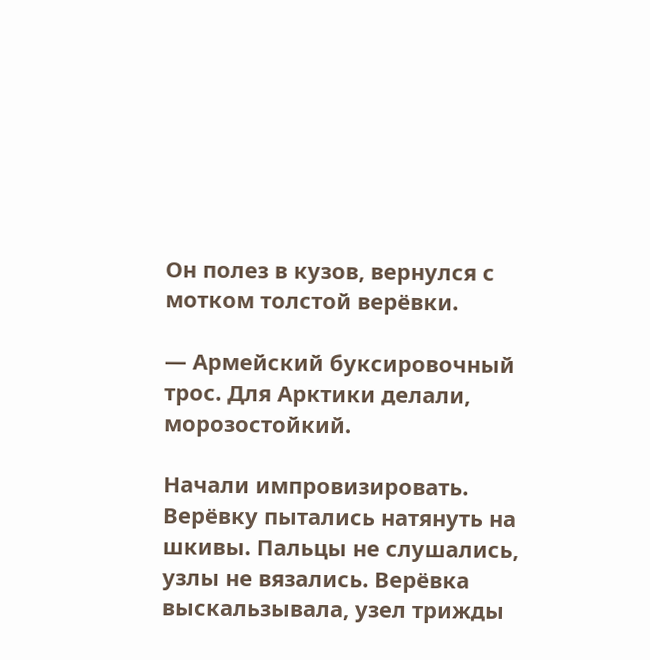Он полез в кузов, вернулся с мотком толстой верёвки.

— Армейский буксировочный трос. Для Арктики делали, морозостойкий.

Начали импровизировать. Верёвку пытались натянуть на шкивы. Пальцы не слушались, узлы не вязались. Верёвка выскальзывала, узел трижды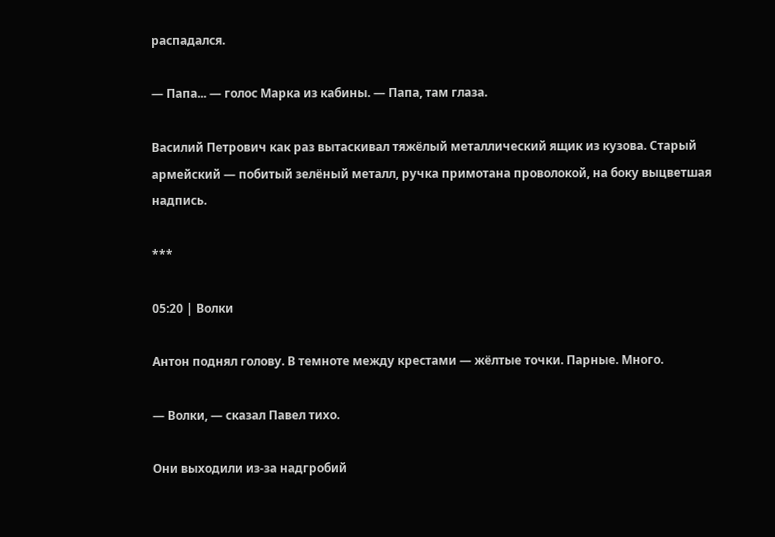распадался.

— Папа... — голос Марка из кабины. — Папа, там глаза.

Василий Петрович как раз вытаскивал тяжёлый металлический ящик из кузова. Старый армейский — побитый зелёный металл, ручка примотана проволокой, на боку выцветшая надпись.

***

05:20 | Волки

Антон поднял голову. В темноте между крестами — жёлтые точки. Парные. Много.

— Волки, — сказал Павел тихо.

Они выходили из-за надгробий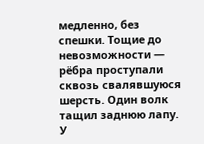медленно, без спешки. Тощие до невозможности — рёбра проступали сквозь свалявшуюся шерсть. Один волк тащил заднюю лапу. У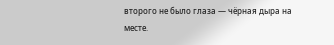второго не было глаза — чёрная дыра на месте.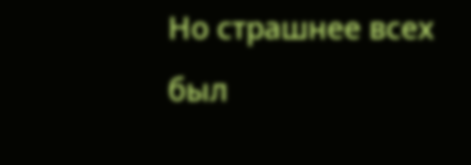Но страшнее всех был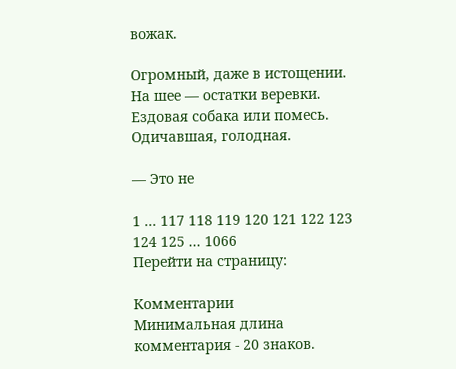вожак.

Огромный, даже в истощении. На шее — остатки веревки. Ездовая собака или помесь. Одичавшая, голодная.

— Это не

1 ... 117 118 119 120 121 122 123 124 125 ... 1066
Перейти на страницу:

Комментарии
Минимальная длина комментария - 20 знаков.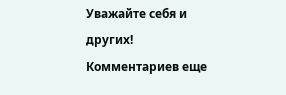Уважайте себя и других!
Комментариев еще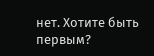нет. Хотите быть первым?